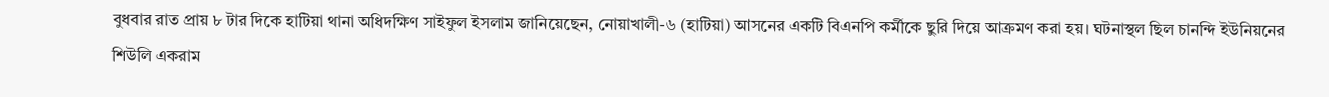বুধবার রাত প্রায় ৮ টার দিকে হাটিয়া থানা অধিদক্ষিণ সাইফুল ইসলাম জানিয়েছেন, নোয়াখালী-৬ (হাটিয়া) আসনের একটি বিএনপি কর্মীকে ছুরি দিয়ে আক্রমণ করা হয়। ঘটনাস্থল ছিল চানন্দি ইউনিয়নের শিউলি একরাম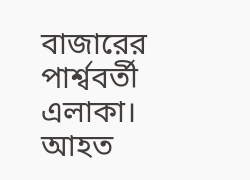বাজারের পার্শ্ববর্তী এলাকা।
আহত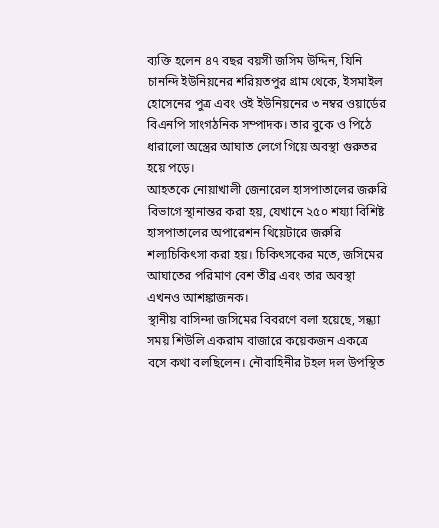ব্যক্তি হলেন ৪৭ বছর বয়সী জসিম উদ্দিন, যিনি চানন্দি ইউনিয়নের শরিয়তপুর গ্রাম থেকে, ইসমাইল হোসেনের পুত্র এবং ওই ইউনিয়নের ৩ নম্বর ওয়ার্ডের বিএনপি সাংগঠনিক সম্পাদক। তার বুকে ও পিঠে ধারালো অস্ত্রের আঘাত লেগে গিয়ে অবস্থা গুরুতর হয়ে পড়ে।
আহতকে নোয়াখালী জেনারেল হাসপাতালের জরুরি বিভাগে স্থানান্তর করা হয়, যেখানে ২৫০ শয্যা বিশিষ্ট হাসপাতালের অপারেশন থিয়েটারে জরুরি শল্যচিকিৎসা করা হয়। চিকিৎসকের মতে, জসিমের আঘাতের পরিমাণ বেশ তীব্র এবং তার অবস্থা এখনও আশঙ্কাজনক।
স্থানীয় বাসিন্দা জসিমের বিবরণে বলা হয়েছে, সন্ধ্যা সময় শিউলি একরাম বাজারে কয়েকজন একত্রে বসে কথা বলছিলেন। নৌবাহিনীর টহল দল উপস্থিত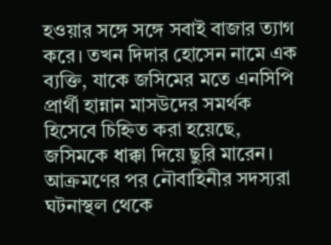হওয়ার সঙ্গে সঙ্গে সবাই বাজার ত্যাগ করে। তখন দিদার হোসেন নামে এক ব্যক্তি, যাকে জসিমের মতে এনসিপি প্রার্থী হান্নান মাসউদের সমর্থক হিসেবে চিহ্নিত করা হয়েছে, জসিমকে ধাক্কা দিয়ে ছুরি মারেন।
আক্রমণের পর নৌবাহিনীর সদস্যরা ঘটনাস্থল থেকে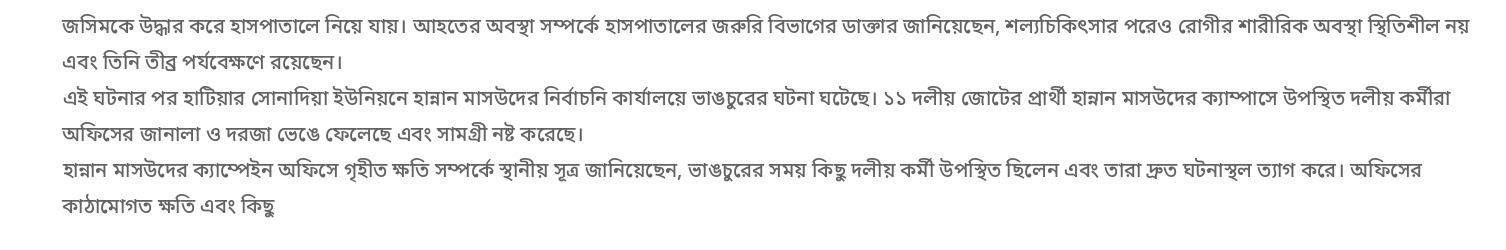জসিমকে উদ্ধার করে হাসপাতালে নিয়ে যায়। আহতের অবস্থা সম্পর্কে হাসপাতালের জরুরি বিভাগের ডাক্তার জানিয়েছেন, শল্যচিকিৎসার পরেও রোগীর শারীরিক অবস্থা স্থিতিশীল নয় এবং তিনি তীব্র পর্যবেক্ষণে রয়েছেন।
এই ঘটনার পর হাটিয়ার সোনাদিয়া ইউনিয়নে হান্নান মাসউদের নির্বাচনি কার্যালয়ে ভাঙচুরের ঘটনা ঘটেছে। ১১ দলীয় জোটের প্রার্থী হান্নান মাসউদের ক্যাম্পাসে উপস্থিত দলীয় কর্মীরা অফিসের জানালা ও দরজা ভেঙে ফেলেছে এবং সামগ্রী নষ্ট করেছে।
হান্নান মাসউদের ক্যাম্পেইন অফিসে গৃহীত ক্ষতি সম্পর্কে স্থানীয় সূত্র জানিয়েছেন, ভাঙচুরের সময় কিছু দলীয় কর্মী উপস্থিত ছিলেন এবং তারা দ্রুত ঘটনাস্থল ত্যাগ করে। অফিসের কাঠামোগত ক্ষতি এবং কিছু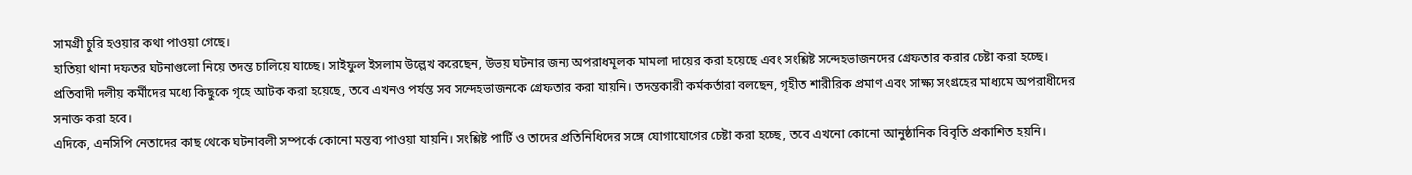সামগ্রী চুরি হওয়ার কথা পাওয়া গেছে।
হাতিয়া থানা দফতর ঘটনাগুলো নিয়ে তদন্ত চালিয়ে যাচ্ছে। সাইফুল ইসলাম উল্লেখ করেছেন, উভয় ঘটনার জন্য অপরাধমূলক মামলা দায়ের করা হয়েছে এবং সংশ্লিষ্ট সন্দেহভাজনদের গ্রেফতার করার চেষ্টা করা হচ্ছে।
প্রতিবাদী দলীয় কর্মীদের মধ্যে কিছুকে গৃহে আটক করা হয়েছে, তবে এখনও পর্যন্ত সব সন্দেহভাজনকে গ্রেফতার করা যায়নি। তদন্তকারী কর্মকর্তারা বলছেন, গৃহীত শারীরিক প্রমাণ এবং সাক্ষ্য সংগ্রহের মাধ্যমে অপরাধীদের সনাক্ত করা হবে।
এদিকে, এনসিপি নেতাদের কাছ থেকে ঘটনাবলী সম্পর্কে কোনো মন্তব্য পাওয়া যায়নি। সংশ্লিষ্ট পার্টি ও তাদের প্রতিনিধিদের সঙ্গে যোগাযোগের চেষ্টা করা হচ্ছে, তবে এখনো কোনো আনুষ্ঠানিক বিবৃতি প্রকাশিত হয়নি।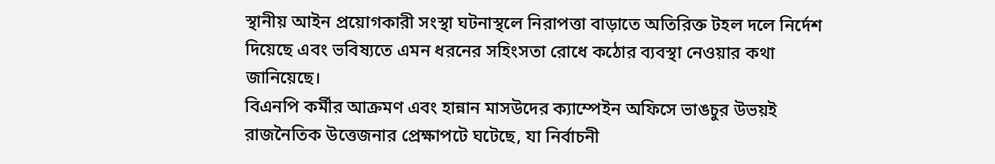স্থানীয় আইন প্রয়োগকারী সংস্থা ঘটনাস্থলে নিরাপত্তা বাড়াতে অতিরিক্ত টহল দলে নির্দেশ দিয়েছে এবং ভবিষ্যতে এমন ধরনের সহিংসতা রোধে কঠোর ব্যবস্থা নেওয়ার কথা জানিয়েছে।
বিএনপি কর্মীর আক্রমণ এবং হান্নান মাসউদের ক্যাম্পেইন অফিসে ভাঙচুর উভয়ই রাজনৈতিক উত্তেজনার প্রেক্ষাপটে ঘটেছে, যা নির্বাচনী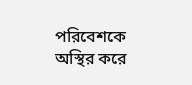পরিবেশকে অস্থির করে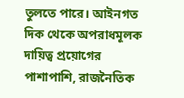তুলতে পারে। আইনগত দিক থেকে অপরাধমূলক দায়িত্ব প্রয়োগের পাশাপাশি, রাজনৈতিক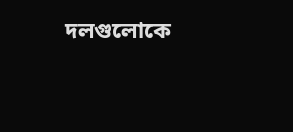দলগুলোকে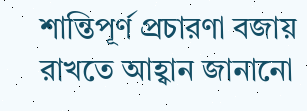শান্তিপূর্ণ প্রচারণা বজায় রাখতে আহ্বান জানানো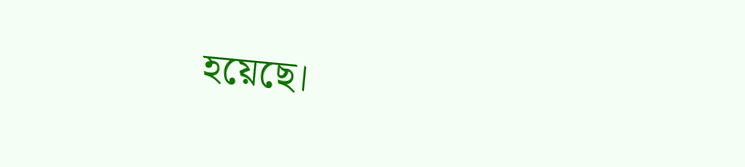হয়েছে।